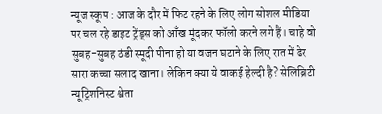न्यूज स्कूप : आज के दौर में फिट रहने के लिए लोग सोशल मीडिया पर चल रहे डाइट ट्रेंड्स को आँख मूंदकर फॉलो करने लगे हैं। चाहे वो सुबह-सुबह ठंडी स्मूदी पीना हो या वजन घटाने के लिए रात में ढेर सारा कच्चा सलाद खाना। लेकिन क्या ये वाकई हेल्दी है? सेलिब्रिटी न्यूट्रिशनिस्ट श्वेता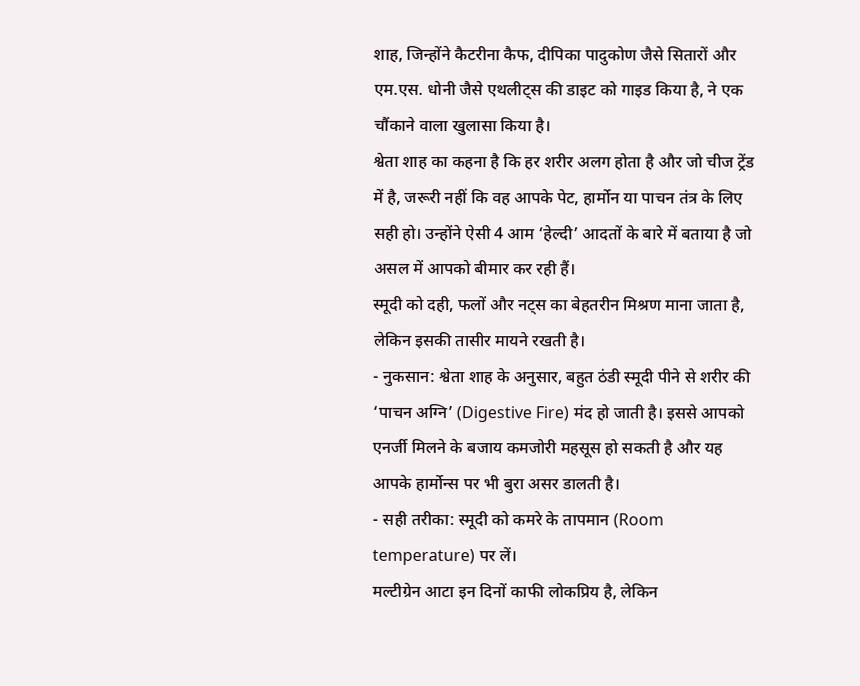शाह, जिन्होंने कैटरीना कैफ, दीपिका पादुकोण जैसे सितारों और एम.एस. धोनी जैसे एथलीट्स की डाइट को गाइड किया है, ने एक चौंकाने वाला खुलासा किया है।
श्वेता शाह का कहना है कि हर शरीर अलग होता है और जो चीज ट्रेंड में है, जरूरी नहीं कि वह आपके पेट, हार्मोन या पाचन तंत्र के लिए सही हो। उन्होंने ऐसी 4 आम ‘हेल्दी’ आदतों के बारे में बताया है जो असल में आपको बीमार कर रही हैं।
स्मूदी को दही, फलों और नट्स का बेहतरीन मिश्रण माना जाता है, लेकिन इसकी तासीर मायने रखती है।
- नुकसान: श्वेता शाह के अनुसार, बहुत ठंडी स्मूदी पीने से शरीर की ‘पाचन अग्नि’ (Digestive Fire) मंद हो जाती है। इससे आपको एनर्जी मिलने के बजाय कमजोरी महसूस हो सकती है और यह आपके हार्मोन्स पर भी बुरा असर डालती है।
- सही तरीका: स्मूदी को कमरे के तापमान (Room temperature) पर लें।
मल्टीग्रेन आटा इन दिनों काफी लोकप्रिय है, लेकिन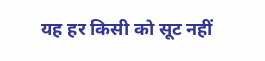यह हर किसी को सूट नहीं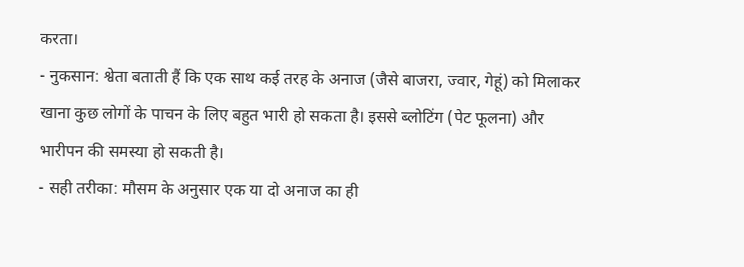करता।
- नुकसान: श्वेता बताती हैं कि एक साथ कई तरह के अनाज (जैसे बाजरा, ज्वार, गेहूं) को मिलाकर खाना कुछ लोगों के पाचन के लिए बहुत भारी हो सकता है। इससे ब्लोटिंग (पेट फूलना) और भारीपन की समस्या हो सकती है।
- सही तरीका: मौसम के अनुसार एक या दो अनाज का ही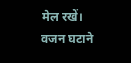मेल रखें।
वजन घटाने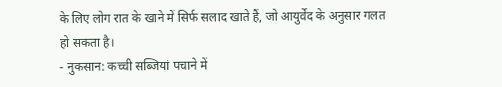के लिए लोग रात के खाने में सिर्फ सलाद खाते हैं, जो आयुर्वेद के अनुसार गलत हो सकता है।
- नुकसान: कच्ची सब्जियां पचाने में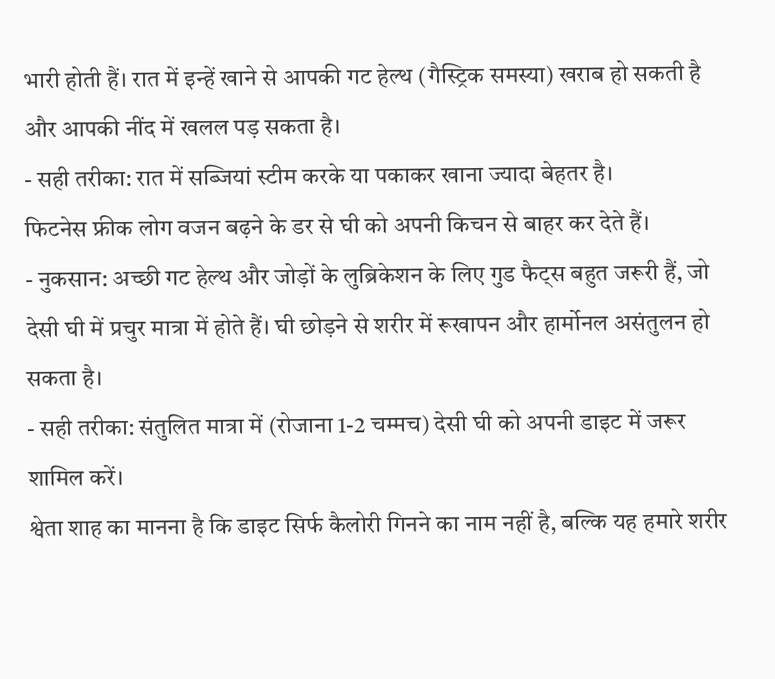भारी होती हैं। रात में इन्हें खाने से आपकी गट हेल्थ (गैस्ट्रिक समस्या) खराब हो सकती है और आपकी नींद में खलल पड़ सकता है।
- सही तरीका: रात में सब्जियां स्टीम करके या पकाकर खाना ज्यादा बेहतर है।
फिटनेस फ्रीक लोग वजन बढ़ने के डर से घी को अपनी किचन से बाहर कर देते हैं।
- नुकसान: अच्छी गट हेल्थ और जोड़ों के लुब्रिकेशन के लिए गुड फैट्स बहुत जरूरी हैं, जो देसी घी में प्रचुर मात्रा में होते हैं। घी छोड़ने से शरीर में रूखापन और हार्मोनल असंतुलन हो सकता है।
- सही तरीका: संतुलित मात्रा में (रोजाना 1-2 चम्मच) देसी घी को अपनी डाइट में जरूर शामिल करें।
श्वेता शाह का मानना है कि डाइट सिर्फ कैलोरी गिनने का नाम नहीं है, बल्कि यह हमारे शरीर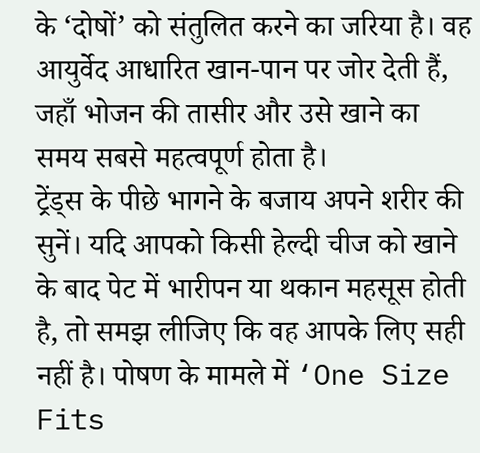के ‘दोषों’ को संतुलित करने का जरिया है। वह आयुर्वेद आधारित खान-पान पर जोर देती हैं, जहाँ भोजन की तासीर और उसे खाने का समय सबसे महत्वपूर्ण होता है।
ट्रेंड्स के पीछे भागने के बजाय अपने शरीर की सुनें। यदि आपको किसी हेल्दी चीज को खाने के बाद पेट में भारीपन या थकान महसूस होती है, तो समझ लीजिए कि वह आपके लिए सही नहीं है। पोषण के मामले में ‘One Size Fits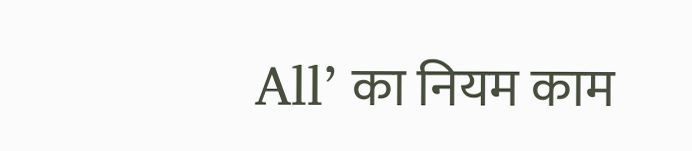All’ का नियम काम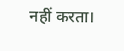नहीं करता।